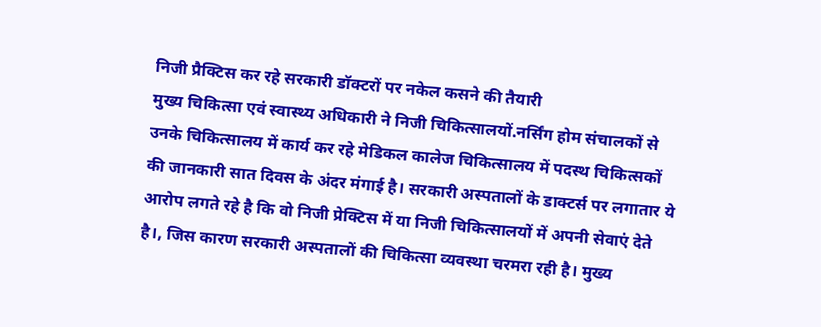निजी प्रैक्टिस कर रहे सरकारी डॉक्टरों पर नकेल कसने की तैयारी
मुख्य चिकित्सा एवं स्वास्थ्य अधिकारी ने निजी चिकित्सालयों.नर्सिंग होम संचालकों से उनके चिकित्सालय में कार्य कर रहे मेडिकल कालेज चिकित्सालय में पदस्थ चिकित्सकों की जानकारी सात दिवस के अंदर मंगाई है। सरकारी अस्पतालों के डाक्टर्स पर लगातार ये आरोप लगते रहे है कि वो निजी प्रेक्टिस में या निजी चिकित्सालयों में अपनी सेवाएं देते है।, जिस कारण सरकारी अस्पतालों की चिकित्सा व्यवस्था चरमरा रही है। मुख्य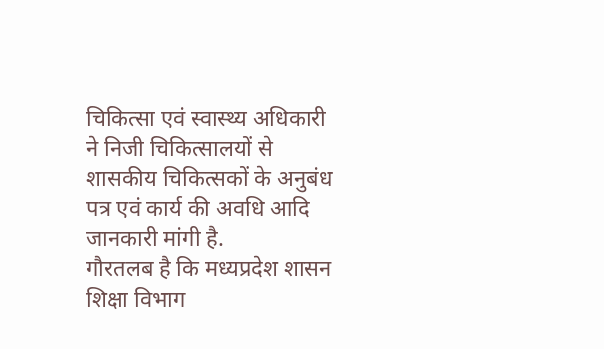चिकित्सा एवं स्वास्थ्य अधिकारी ने निजी चिकित्सालयों से शासकीय चिकित्सकों के अनुबंध पत्र एवं कार्य की अवधि आदि जानकारी मांगी है.
गौरतलब है कि मध्यप्रदेश शासन शिक्षा विभाग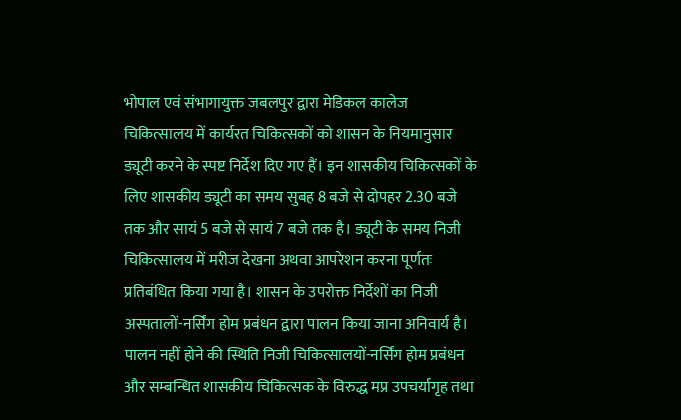भोपाल एवं संभागायुक्त जबलपुर द्वारा मेडिकल कालेज चिकित्सालय में कार्यरत चिकित्सकों को शासन के नियमानुसार ड्यूटी करने के स्पष्ट निर्देश दिए गए हैं। इन शासकीय चिकित्सकों के लिए शासकीय ड्यूटी का समय सुबह 8 बजे से दोपहर 2.30 बजे तक और सायं 5 बजे से सायं 7 बजे तक है। ड्यूटी के समय निजी चिकित्सालय में मरीज देखना अथवा आपरेशन करना पूर्णतः प्रतिबंधित किया गया है। शासन के उपरोक्त निर्देशों का निजी अस्पतालों-नर्सिंग होम प्रबंधन द्वारा पालन किया जाना अनिवार्य है। पालन नहीं होने की स्थिति निजी चिकित्सालयों-नर्सिंग होम प्रबंधन और सम्बन्धित शासकीय चिकित्सक के विरुद्ध मप्र उपचर्यागृह तथा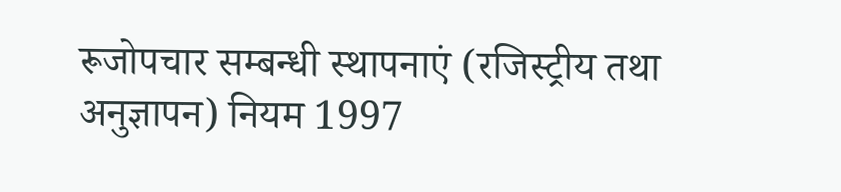रूजोपचार सम्बन्धी स्थापनाएं (रजिस्ट्रीय तथा अनुज्ञापन) नियम 1997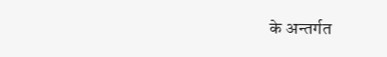के अन्तर्गत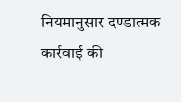नियमानुसार दण्डात्मक कार्रवाई की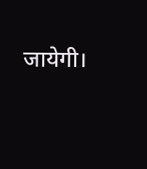जायेगी।